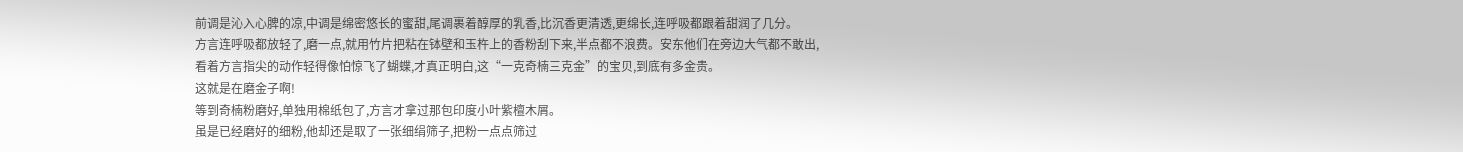前调是沁入心脾的凉,中调是绵密悠长的蜜甜,尾调裹着醇厚的乳香,比沉香更清透,更绵长,连呼吸都跟着甜润了几分。
方言连呼吸都放轻了,磨一点,就用竹片把粘在钵壁和玉杵上的香粉刮下来,半点都不浪费。安东他们在旁边大气都不敢出,看着方言指尖的动作轻得像怕惊飞了蝴蝶,才真正明白,这“一克奇楠三克金”的宝贝,到底有多金贵。
这就是在磨金子啊!
等到奇楠粉磨好,单独用棉纸包了,方言才拿过那包印度小叶紫檀木屑。
虽是已经磨好的细粉,他却还是取了一张细绢筛子,把粉一点点筛过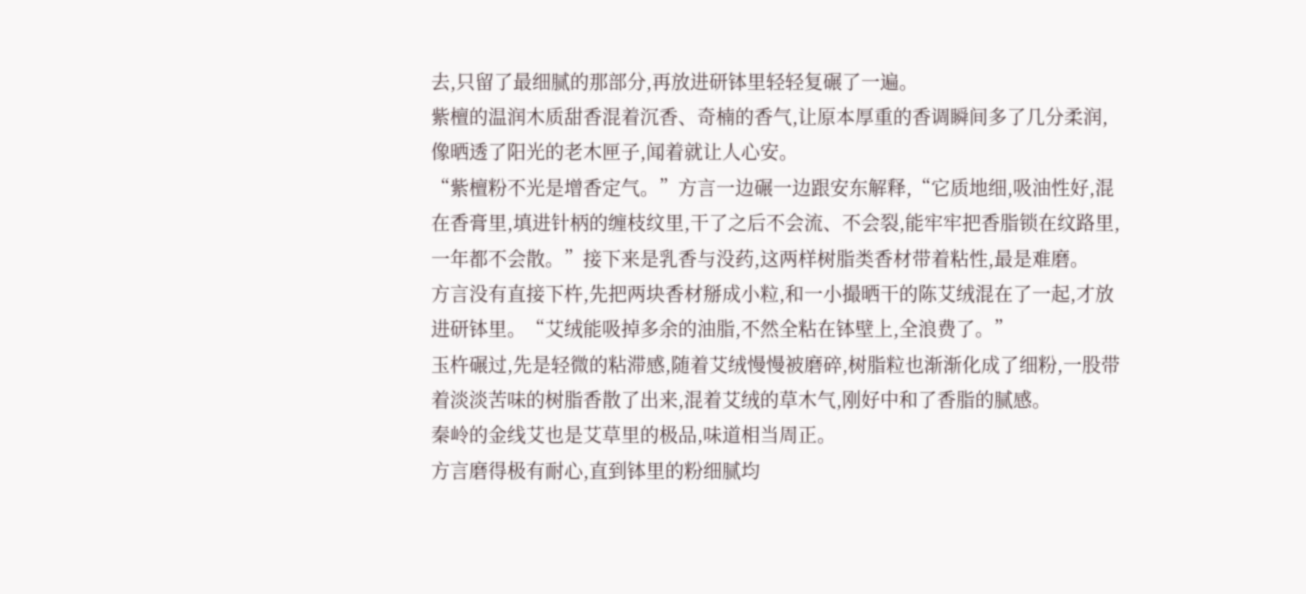去,只留了最细腻的那部分,再放进研钵里轻轻复碾了一遍。
紫檀的温润木质甜香混着沉香、奇楠的香气,让原本厚重的香调瞬间多了几分柔润,像晒透了阳光的老木匣子,闻着就让人心安。
“紫檀粉不光是增香定气。”方言一边碾一边跟安东解释,“它质地细,吸油性好,混在香膏里,填进针柄的缠枝纹里,干了之后不会流、不会裂,能牢牢把香脂锁在纹路里,一年都不会散。”接下来是乳香与没药,这两样树脂类香材带着粘性,最是难磨。
方言没有直接下杵,先把两块香材掰成小粒,和一小撮晒干的陈艾绒混在了一起,才放进研钵里。“艾绒能吸掉多余的油脂,不然全粘在钵壁上,全浪费了。”
玉杵碾过,先是轻微的粘滞感,随着艾绒慢慢被磨碎,树脂粒也渐渐化成了细粉,一股带着淡淡苦味的树脂香散了出来,混着艾绒的草木气,刚好中和了香脂的腻感。
秦岭的金线艾也是艾草里的极品,味道相当周正。
方言磨得极有耐心,直到钵里的粉细腻均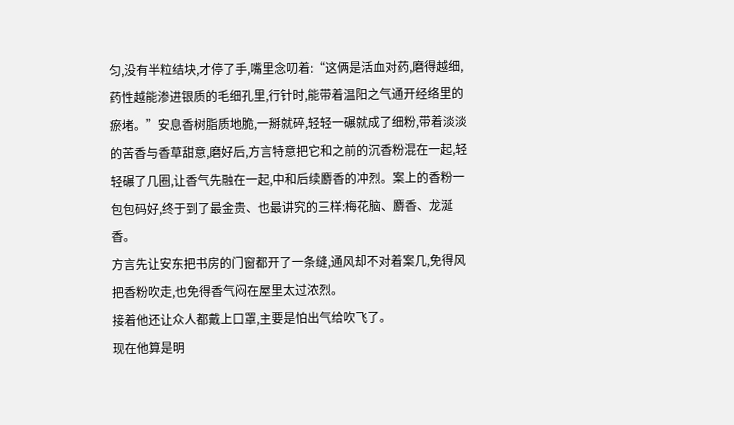匀,没有半粒结块,才停了手,嘴里念叨着:“这俩是活血对药,磨得越细,药性越能渗进银质的毛细孔里,行针时,能带着温阳之气通开经络里的瘀堵。”安息香树脂质地脆,一掰就碎,轻轻一碾就成了细粉,带着淡淡的苦香与香草甜意,磨好后,方言特意把它和之前的沉香粉混在一起,轻轻碾了几圈,让香气先融在一起,中和后续麝香的冲烈。案上的香粉一包包码好,终于到了最金贵、也最讲究的三样:梅花脑、麝香、龙涎香。
方言先让安东把书房的门窗都开了一条缝,通风却不对着案几,免得风把香粉吹走,也免得香气闷在屋里太过浓烈。
接着他还让众人都戴上口罩,主要是怕出气给吹飞了。
现在他算是明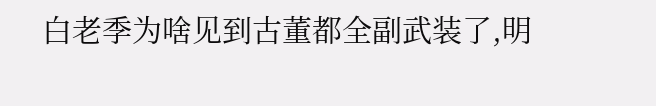白老季为啥见到古董都全副武装了,明